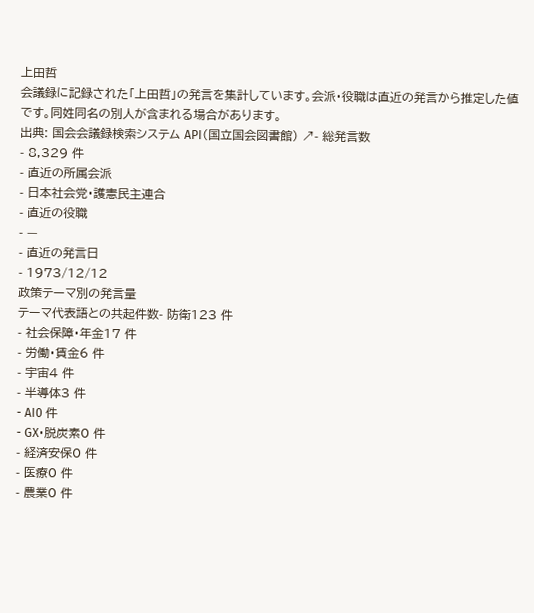上田哲
会議録に記録された「上田哲」の発言を集計しています。会派・役職は直近の発言から推定した値です。同姓同名の別人が含まれる場合があります。
出典: 国会会議録検索システム API(国立国会図書館) ↗- 総発言数
- 8,329 件
- 直近の所属会派
- 日本社会党・護憲民主連合
- 直近の役職
- —
- 直近の発言日
- 1973/12/12
政策テーマ別の発言量
テーマ代表語との共起件数- 防衛123 件
- 社会保障・年金17 件
- 労働・賃金6 件
- 宇宙4 件
- 半導体3 件
- AI0 件
- GX・脱炭素0 件
- 経済安保0 件
- 医療0 件
- 農業0 件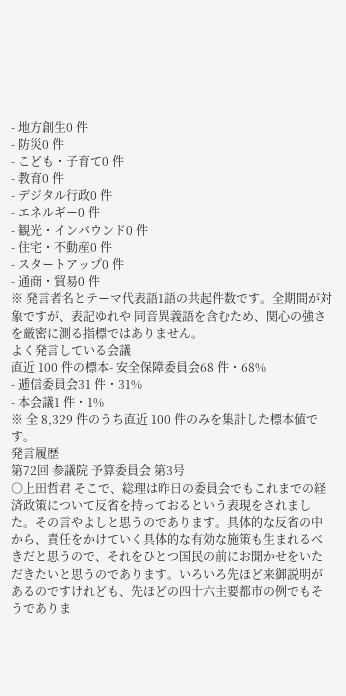- 地方創生0 件
- 防災0 件
- こども・子育て0 件
- 教育0 件
- デジタル行政0 件
- エネルギー0 件
- 観光・インバウンド0 件
- 住宅・不動産0 件
- スタートアップ0 件
- 通商・貿易0 件
※ 発言者名とテーマ代表語1語の共起件数です。全期間が対象ですが、表記ゆれや 同音異義語を含むため、関心の強さを厳密に測る指標ではありません。
よく発言している会議
直近 100 件の標本- 安全保障委員会68 件・68%
- 逓信委員会31 件・31%
- 本会議1 件・1%
※ 全 8,329 件のうち直近 100 件のみを集計した標本値です。
発言履歴
第72回 参議院 予算委員会 第3号
○上田哲君 そこで、総理は昨日の委員会でもこれまでの経済政策について反省を持っておるという表現をされました。その言やよしと思うのであります。具体的な反省の中から、責任をかけていく具体的な有効な施策も生まれるべきだと思うので、それをひとつ国民の前にお聞かせをいただきたいと思うのであります。いろいろ先ほど来御説明があるのですけれども、先ほどの四十六主要都市の例でもそうでありま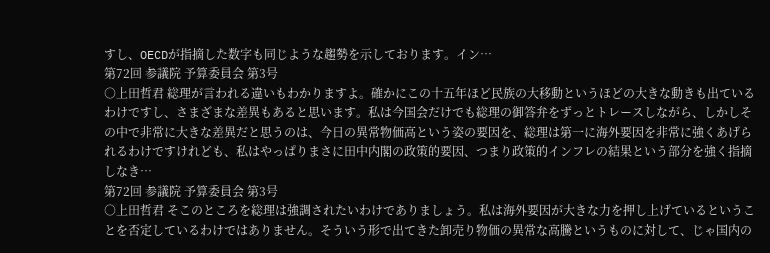すし、OECDが指摘した数字も同じような趨勢を示しております。イン…
第72回 参議院 予算委員会 第3号
○上田哲君 総理が言われる違いもわかりますよ。確かにこの十五年ほど民族の大移動というほどの大きな動きも出ているわけですし、さまざまな差異もあると思います。私は今国会だけでも総理の御答弁をずっとトレースしながら、しかしその中で非常に大きな差異だと思うのは、今日の異常物価高という姿の要因を、総理は第一に海外要因を非常に強くあげられるわけですけれども、私はやっぱりまさに田中内閣の政策的要因、つまり政策的インフレの結果という部分を強く指摘しなき…
第72回 参議院 予算委員会 第3号
○上田哲君 そこのところを総理は強調されたいわけでありましょう。私は海外要因が大きな力を押し上げているということを否定しているわけではありません。そういう形で出てきた卸売り物価の異常な高騰というものに対して、じゃ国内の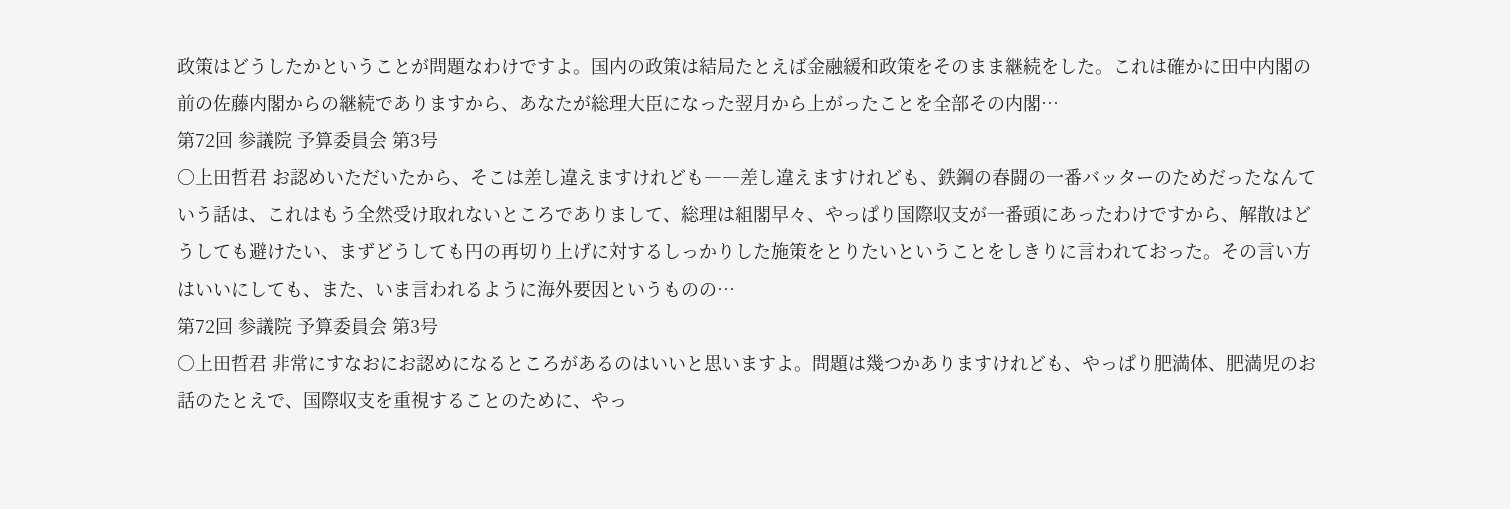政策はどうしたかということが問題なわけですよ。国内の政策は結局たとえば金融緩和政策をそのまま継続をした。これは確かに田中内閣の前の佐藤内閣からの継続でありますから、あなたが総理大臣になった翌月から上がったことを全部その内閣…
第72回 参議院 予算委員会 第3号
○上田哲君 お認めいただいたから、そこは差し違えますけれども――差し違えますけれども、鉄鋼の春闘の一番バッターのためだったなんていう話は、これはもう全然受け取れないところでありまして、総理は組閣早々、やっぱり国際収支が一番頭にあったわけですから、解散はどうしても避けたい、まずどうしても円の再切り上げに対するしっかりした施策をとりたいということをしきりに言われておった。その言い方はいいにしても、また、いま言われるように海外要因というものの…
第72回 参議院 予算委員会 第3号
○上田哲君 非常にすなおにお認めになるところがあるのはいいと思いますよ。問題は幾つかありますけれども、やっぱり肥満体、肥満児のお話のたとえで、国際収支を重視することのために、やっ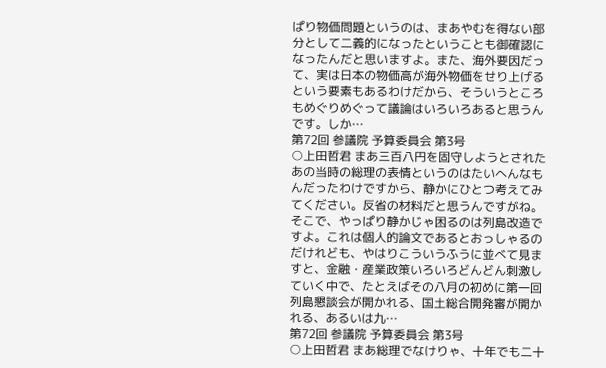ぱり物価問題というのは、まあやむを得ない部分として二義的になったということも御確認になったんだと思いますよ。また、海外要因だって、実は日本の物価高が海外物価をせり上げるという要素もあるわけだから、そういうところもめぐりめぐって議論はいろいろあると思うんです。しか…
第72回 参議院 予算委員会 第3号
○上田哲君 まあ三百八円を固守しようとされたあの当時の総理の表情というのはたいへんなもんだったわけですから、静かにひとつ考えてみてください。反省の材料だと思うんですがね。 そこで、やっぱり静かじゃ困るのは列島改造ですよ。これは個人的論文であるとおっしゃるのだけれども、やはりこういうふうに並べて見ますと、金融・産業政策いろいろどんどん刺激していく中で、たとえばその八月の初めに第一回列島懇談会が開かれる、国土総合開発審が開かれる、あるいは九…
第72回 参議院 予算委員会 第3号
○上田哲君 まあ総理でなけりゃ、十年でも二十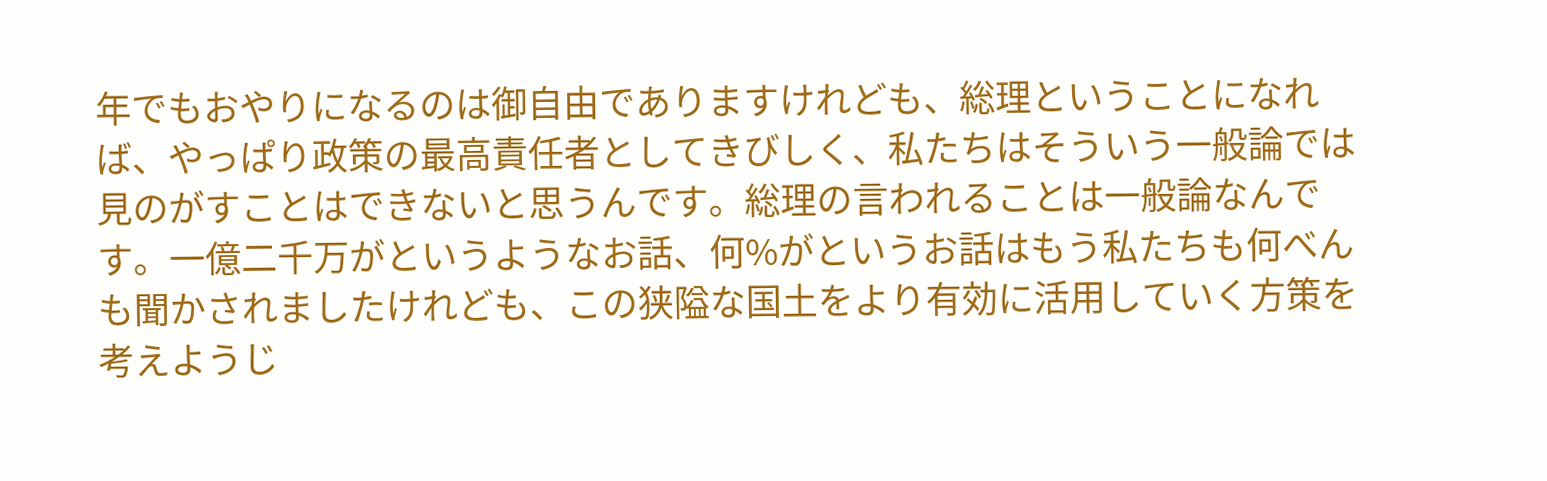年でもおやりになるのは御自由でありますけれども、総理ということになれば、やっぱり政策の最高責任者としてきびしく、私たちはそういう一般論では見のがすことはできないと思うんです。総理の言われることは一般論なんです。一億二千万がというようなお話、何%がというお話はもう私たちも何べんも聞かされましたけれども、この狭隘な国土をより有効に活用していく方策を考えようじ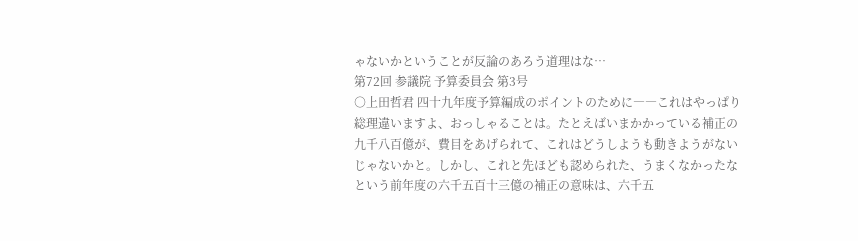ゃないかということが反論のあろう道理はな…
第72回 参議院 予算委員会 第3号
○上田哲君 四十九年度予算編成のポイントのために――これはやっぱり総理違いますよ、おっしゃることは。たとえばいまかかっている補正の九千八百億が、費目をあげられて、これはどうしようも動きようがないじゃないかと。しかし、これと先ほども認められた、うまくなかったなという前年度の六千五百十三億の補正の意味は、六千五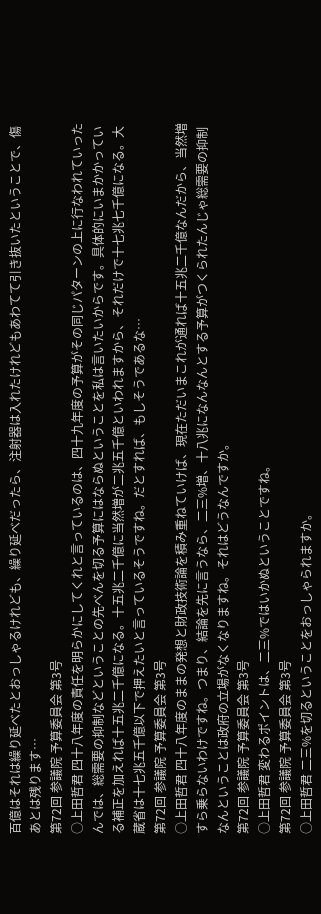百億はそれは繰り延べたとおっしゃるけれども、繰り延べだったら、注射器は入れたけれどもあわてて引き抜いたということで、傷あとは残ります…
第72回 参議院 予算委員会 第3号
○上田哲君 四十八年度の責任を明らかにしてくれと言っているのは、四十九年度の予算がその同じパターンの上に行なわれていったんでは、総需要の抑制などということの先べんを切る予算にはならぬということを私は言いたいからです。具体的にいまかかっている補正を加えれば十五兆二千億になる。十五兆二千億に当然増が二兆五千億といわれますから、それだけで十七兆七千億になる。大蔵省は十七兆五千億以下で押えたいと言っているそうですね。だとすれば、もしそうであるな…
第72回 参議院 予算委員会 第3号
○上田哲君 四十八年度のままの発想と財政技術論を積み重ねていけば、現在ただいまこれが通れば十五兆二千億なんだから、当然増すら乗らないわけですね。つまり、結論を先に言うなら、二三%増、十八兆になんなんとする予算がつくられたんじゃ総需要の抑制なんということは政府の立場がなくなりますね。それはどうなんですか。
第72回 参議院 予算委員会 第3号
○上田哲君 変わるポイントは、二三%ではいかぬということですね。
第72回 参議院 予算委員会 第3号
○上田哲君 二三%を切るということをおっしゃられますか。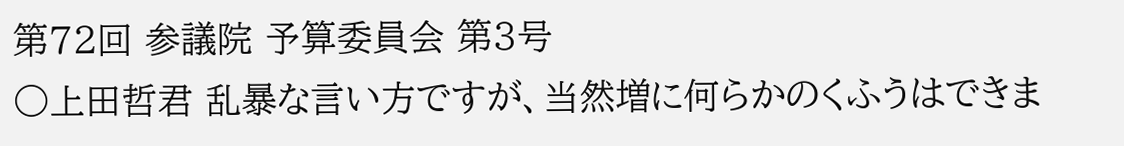第72回 参議院 予算委員会 第3号
○上田哲君 乱暴な言い方ですが、当然増に何らかのくふうはできま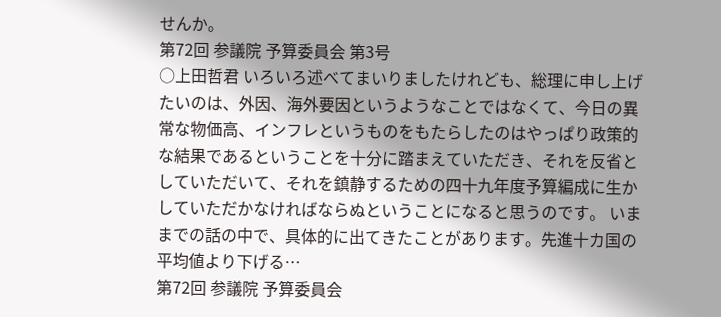せんか。
第72回 参議院 予算委員会 第3号
○上田哲君 いろいろ述べてまいりましたけれども、総理に申し上げたいのは、外因、海外要因というようなことではなくて、今日の異常な物価高、インフレというものをもたらしたのはやっぱり政策的な結果であるということを十分に踏まえていただき、それを反省としていただいて、それを鎮静するための四十九年度予算編成に生かしていただかなければならぬということになると思うのです。 いままでの話の中で、具体的に出てきたことがあります。先進十カ国の平均値より下げる…
第72回 参議院 予算委員会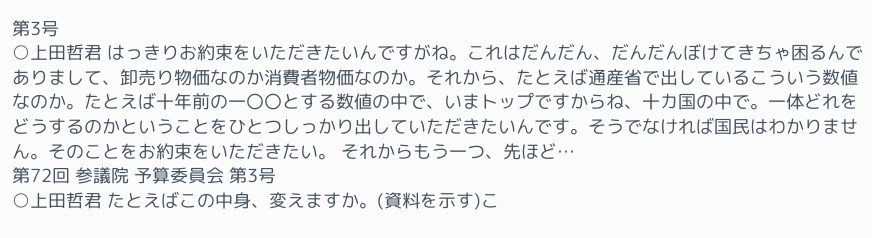第3号
○上田哲君 はっきりお約束をいただきたいんですがね。これはだんだん、だんだんぼけてきちゃ困るんでありまして、卸売り物価なのか消費者物価なのか。それから、たとえば通産省で出しているこういう数値なのか。たとえば十年前の一〇〇とする数値の中で、いまトップですからね、十カ国の中で。一体どれをどうするのかということをひとつしっかり出していただきたいんです。そうでなければ国民はわかりません。そのことをお約束をいただきたい。 それからもう一つ、先ほど…
第72回 参議院 予算委員会 第3号
○上田哲君 たとえばこの中身、変えますか。(資料を示す)こ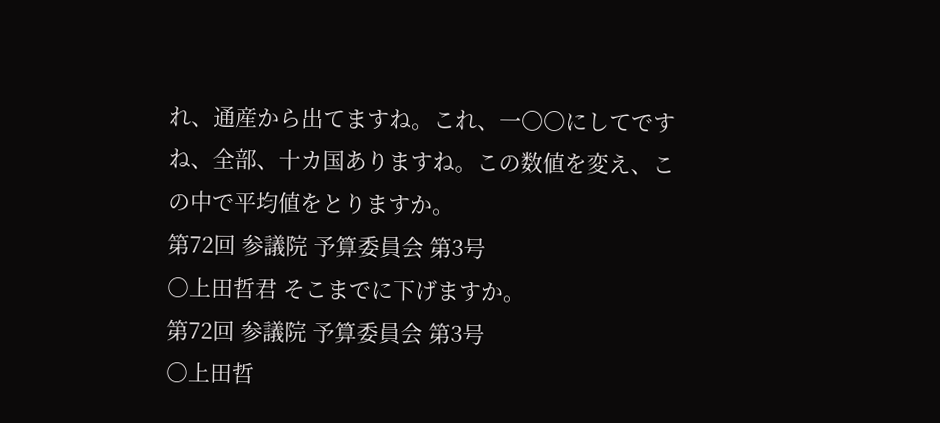れ、通産から出てますね。これ、一〇〇にしてですね、全部、十カ国ありますね。この数値を変え、この中で平均値をとりますか。
第72回 参議院 予算委員会 第3号
○上田哲君 そこまでに下げますか。
第72回 参議院 予算委員会 第3号
○上田哲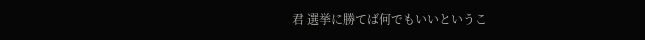君 選挙に勝てば何でもいいというこ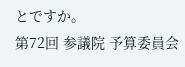とですか。
第72回 参議院 予算委員会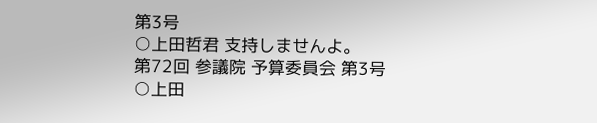第3号
○上田哲君 支持しませんよ。
第72回 参議院 予算委員会 第3号
○上田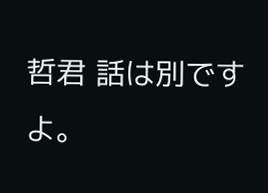哲君 話は別ですよ。